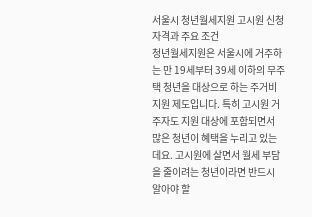서울시 청년월세지원 고시원 신청 자격과 주요 조건
청년월세지원은 서울시에 거주하는 만 19세부터 39세 이하의 무주택 청년을 대상으로 하는 주거비 지원 제도입니다. 특히 고시원 거주자도 지원 대상에 포함되면서 많은 청년이 혜택을 누리고 있는데요. 고시원에 살면서 월세 부담을 줄이려는 청년이라면 반드시 알아야 할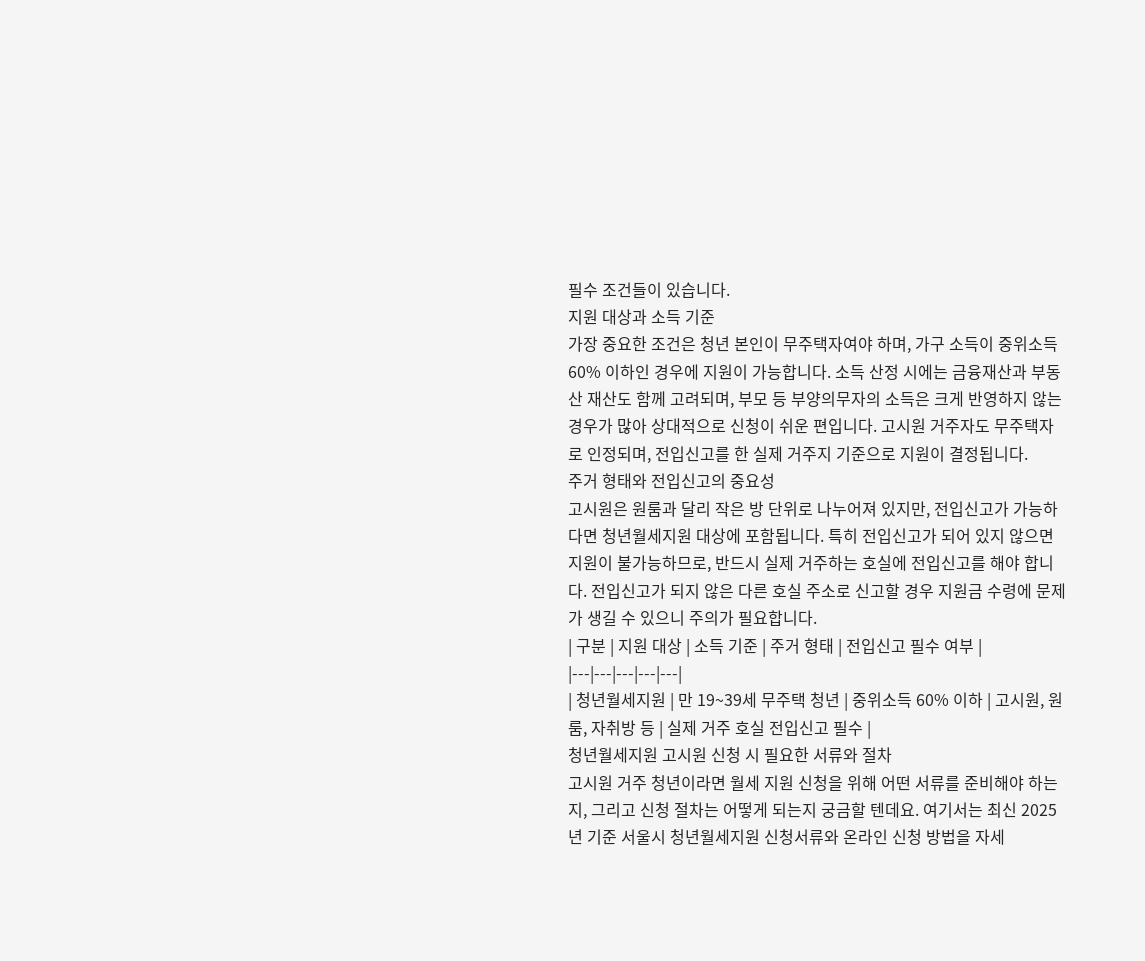필수 조건들이 있습니다.
지원 대상과 소득 기준
가장 중요한 조건은 청년 본인이 무주택자여야 하며, 가구 소득이 중위소득 60% 이하인 경우에 지원이 가능합니다. 소득 산정 시에는 금융재산과 부동산 재산도 함께 고려되며, 부모 등 부양의무자의 소득은 크게 반영하지 않는 경우가 많아 상대적으로 신청이 쉬운 편입니다. 고시원 거주자도 무주택자로 인정되며, 전입신고를 한 실제 거주지 기준으로 지원이 결정됩니다.
주거 형태와 전입신고의 중요성
고시원은 원룸과 달리 작은 방 단위로 나누어져 있지만, 전입신고가 가능하다면 청년월세지원 대상에 포함됩니다. 특히 전입신고가 되어 있지 않으면 지원이 불가능하므로, 반드시 실제 거주하는 호실에 전입신고를 해야 합니다. 전입신고가 되지 않은 다른 호실 주소로 신고할 경우 지원금 수령에 문제가 생길 수 있으니 주의가 필요합니다.
| 구분 | 지원 대상 | 소득 기준 | 주거 형태 | 전입신고 필수 여부 |
|---|---|---|---|---|
| 청년월세지원 | 만 19~39세 무주택 청년 | 중위소득 60% 이하 | 고시원, 원룸, 자취방 등 | 실제 거주 호실 전입신고 필수 |
청년월세지원 고시원 신청 시 필요한 서류와 절차
고시원 거주 청년이라면 월세 지원 신청을 위해 어떤 서류를 준비해야 하는지, 그리고 신청 절차는 어떻게 되는지 궁금할 텐데요. 여기서는 최신 2025년 기준 서울시 청년월세지원 신청서류와 온라인 신청 방법을 자세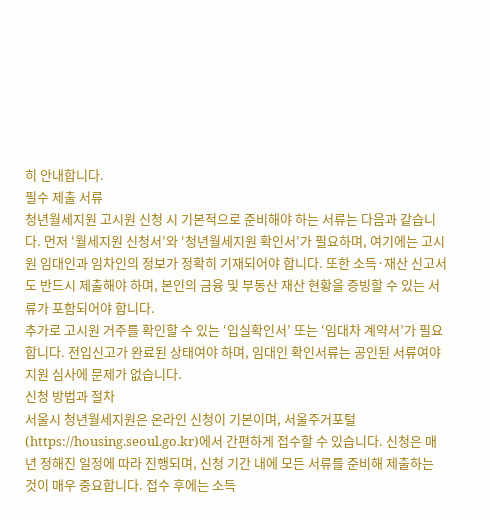히 안내합니다.
필수 제출 서류
청년월세지원 고시원 신청 시 기본적으로 준비해야 하는 서류는 다음과 같습니다. 먼저 ‘월세지원 신청서’와 ‘청년월세지원 확인서’가 필요하며, 여기에는 고시원 임대인과 임차인의 정보가 정확히 기재되어야 합니다. 또한 소득·재산 신고서도 반드시 제출해야 하며, 본인의 금융 및 부동산 재산 현황을 증빙할 수 있는 서류가 포함되어야 합니다.
추가로 고시원 거주를 확인할 수 있는 ‘입실확인서’ 또는 ‘임대차 계약서’가 필요합니다. 전입신고가 완료된 상태여야 하며, 임대인 확인서류는 공인된 서류여야 지원 심사에 문제가 없습니다.
신청 방법과 절차
서울시 청년월세지원은 온라인 신청이 기본이며, 서울주거포털(https://housing.seoul.go.kr)에서 간편하게 접수할 수 있습니다. 신청은 매년 정해진 일정에 따라 진행되며, 신청 기간 내에 모든 서류를 준비해 제출하는 것이 매우 중요합니다. 접수 후에는 소득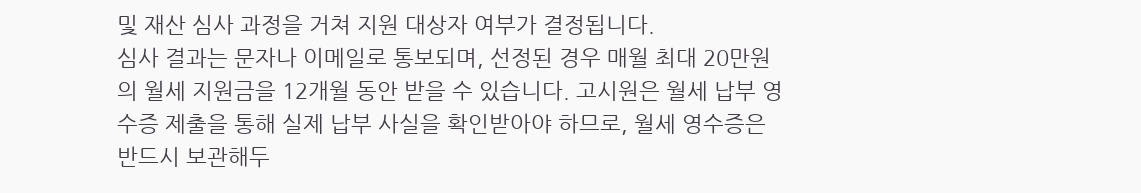및 재산 심사 과정을 거쳐 지원 대상자 여부가 결정됩니다.
심사 결과는 문자나 이메일로 통보되며, 선정된 경우 매월 최대 20만원의 월세 지원금을 12개월 동안 받을 수 있습니다. 고시원은 월세 납부 영수증 제출을 통해 실제 납부 사실을 확인받아야 하므로, 월세 영수증은 반드시 보관해두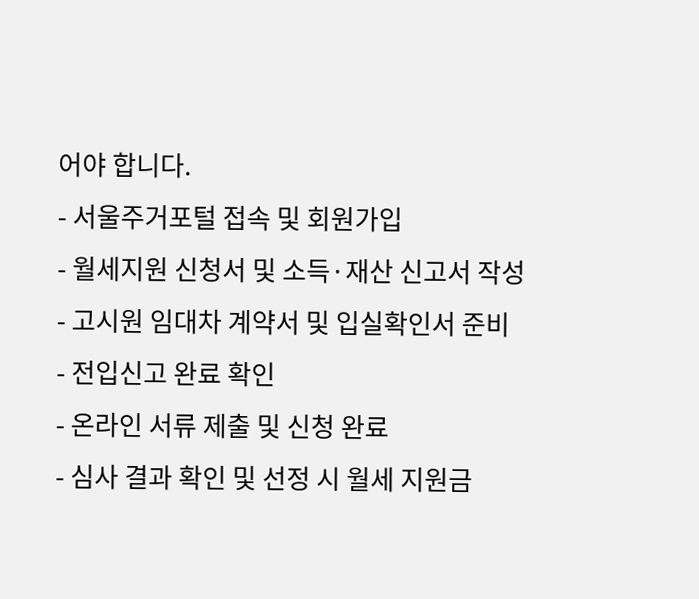어야 합니다.
- 서울주거포털 접속 및 회원가입
- 월세지원 신청서 및 소득·재산 신고서 작성
- 고시원 임대차 계약서 및 입실확인서 준비
- 전입신고 완료 확인
- 온라인 서류 제출 및 신청 완료
- 심사 결과 확인 및 선정 시 월세 지원금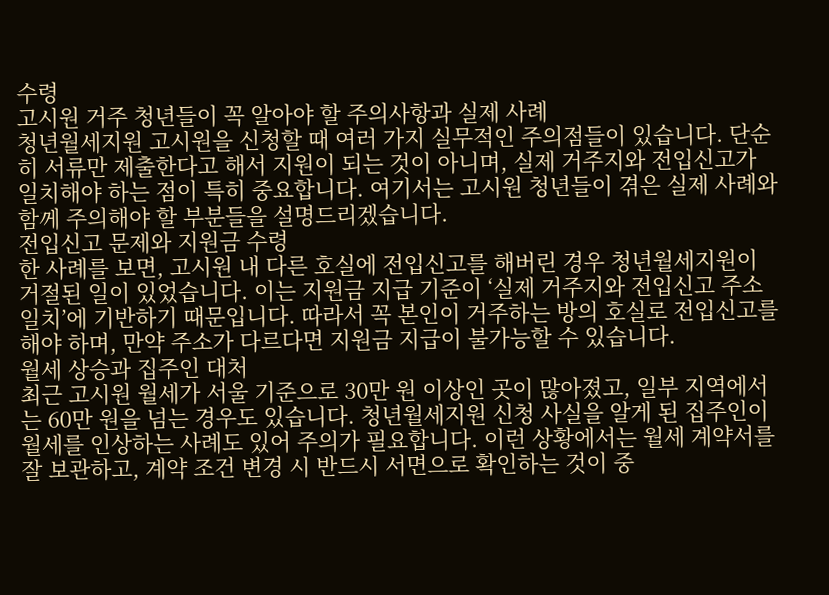수령
고시원 거주 청년들이 꼭 알아야 할 주의사항과 실제 사례
청년월세지원 고시원을 신청할 때 여러 가지 실무적인 주의점들이 있습니다. 단순히 서류만 제출한다고 해서 지원이 되는 것이 아니며, 실제 거주지와 전입신고가 일치해야 하는 점이 특히 중요합니다. 여기서는 고시원 청년들이 겪은 실제 사례와 함께 주의해야 할 부분들을 설명드리겠습니다.
전입신고 문제와 지원금 수령
한 사례를 보면, 고시원 내 다른 호실에 전입신고를 해버린 경우 청년월세지원이 거절된 일이 있었습니다. 이는 지원금 지급 기준이 ‘실제 거주지와 전입신고 주소 일치’에 기반하기 때문입니다. 따라서 꼭 본인이 거주하는 방의 호실로 전입신고를 해야 하며, 만약 주소가 다르다면 지원금 지급이 불가능할 수 있습니다.
월세 상승과 집주인 대처
최근 고시원 월세가 서울 기준으로 30만 원 이상인 곳이 많아졌고, 일부 지역에서는 60만 원을 넘는 경우도 있습니다. 청년월세지원 신청 사실을 알게 된 집주인이 월세를 인상하는 사례도 있어 주의가 필요합니다. 이런 상황에서는 월세 계약서를 잘 보관하고, 계약 조건 변경 시 반드시 서면으로 확인하는 것이 중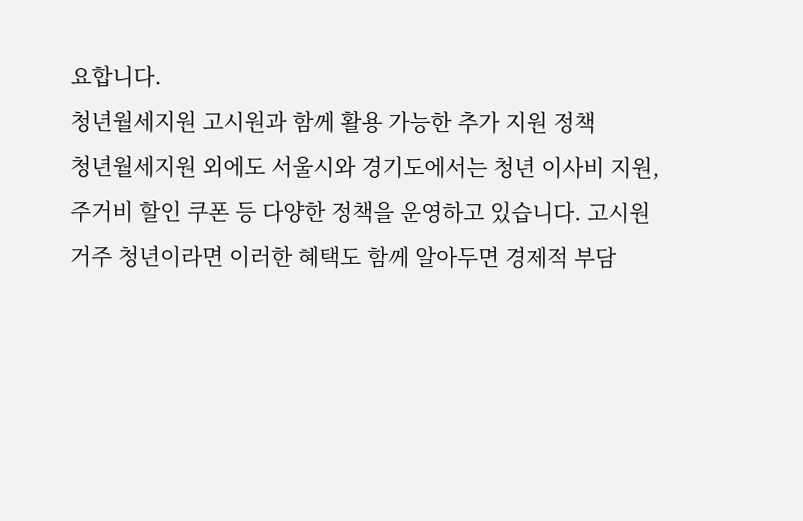요합니다.
청년월세지원 고시원과 함께 활용 가능한 추가 지원 정책
청년월세지원 외에도 서울시와 경기도에서는 청년 이사비 지원, 주거비 할인 쿠폰 등 다양한 정책을 운영하고 있습니다. 고시원 거주 청년이라면 이러한 혜택도 함께 알아두면 경제적 부담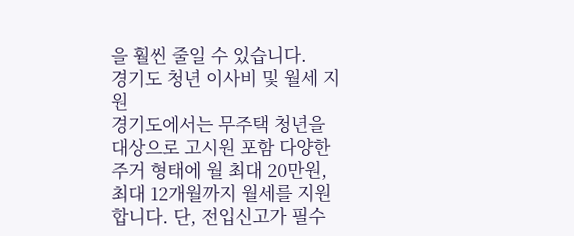을 훨씬 줄일 수 있습니다.
경기도 청년 이사비 및 월세 지원
경기도에서는 무주택 청년을 대상으로 고시원 포함 다양한 주거 형태에 월 최대 20만원, 최대 12개월까지 월세를 지원합니다. 단, 전입신고가 필수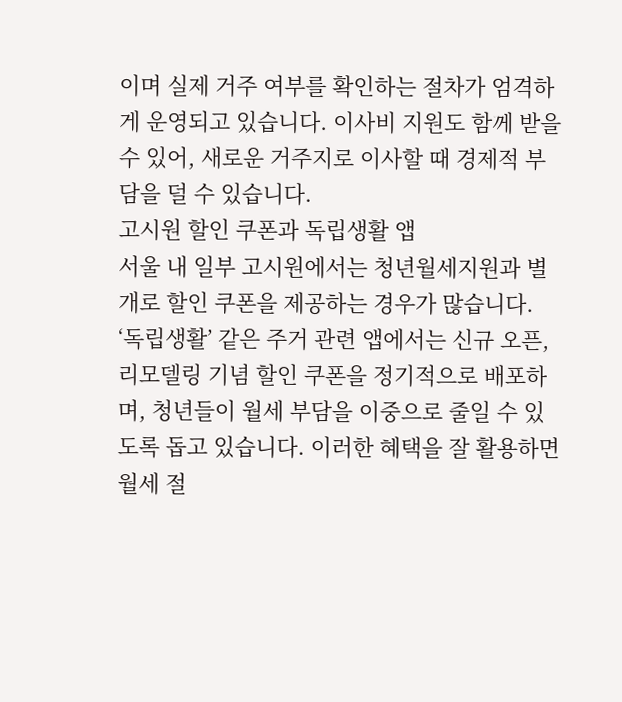이며 실제 거주 여부를 확인하는 절차가 엄격하게 운영되고 있습니다. 이사비 지원도 함께 받을 수 있어, 새로운 거주지로 이사할 때 경제적 부담을 덜 수 있습니다.
고시원 할인 쿠폰과 독립생활 앱
서울 내 일부 고시원에서는 청년월세지원과 별개로 할인 쿠폰을 제공하는 경우가 많습니다. ‘독립생활’ 같은 주거 관련 앱에서는 신규 오픈, 리모델링 기념 할인 쿠폰을 정기적으로 배포하며, 청년들이 월세 부담을 이중으로 줄일 수 있도록 돕고 있습니다. 이러한 혜택을 잘 활용하면 월세 절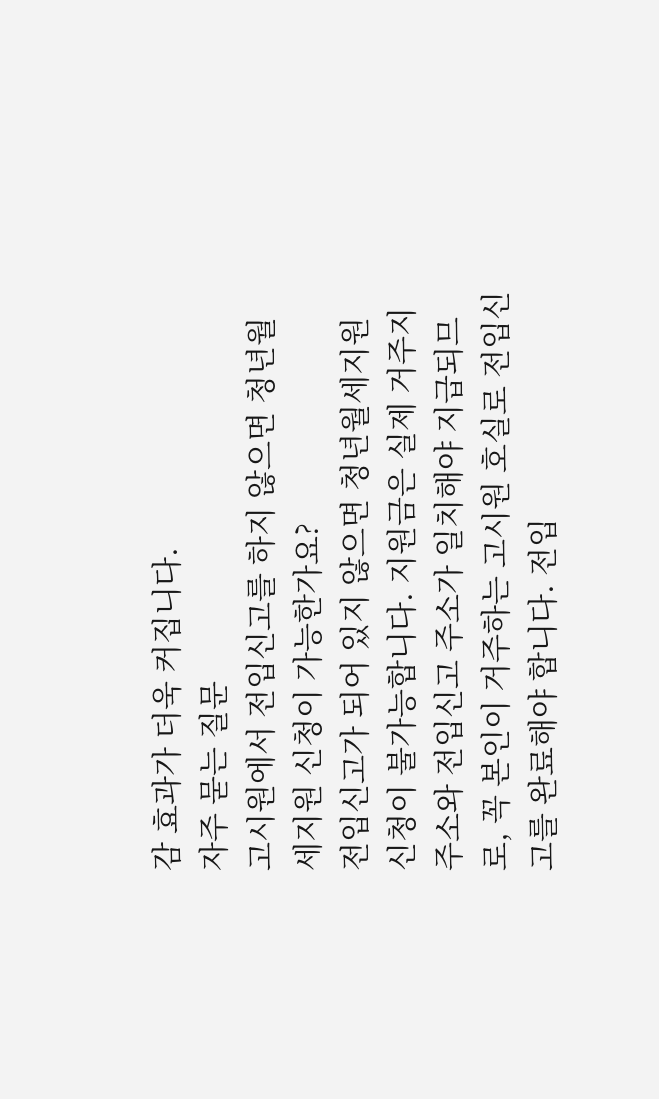감 효과가 더욱 커집니다.
자주 묻는 질문
고시원에서 전입신고를 하지 않으면 청년월세지원 신청이 가능한가요?
전입신고가 되어 있지 않으면 청년월세지원 신청이 불가능합니다. 지원금은 실제 거주지 주소와 전입신고 주소가 일치해야 지급되므로, 꼭 본인이 거주하는 고시원 호실로 전입신고를 완료해야 합니다. 전입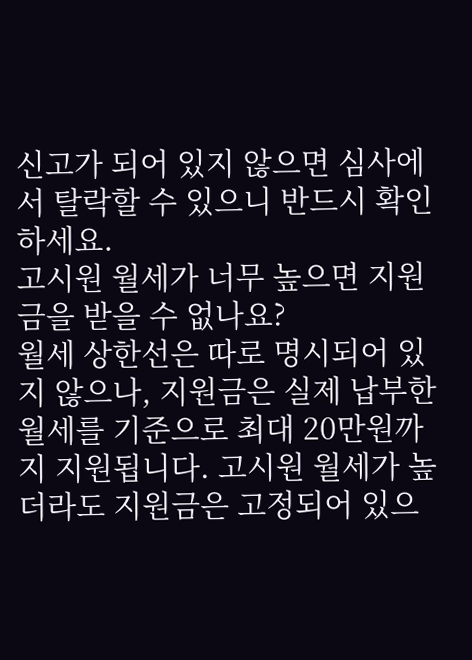신고가 되어 있지 않으면 심사에서 탈락할 수 있으니 반드시 확인하세요.
고시원 월세가 너무 높으면 지원금을 받을 수 없나요?
월세 상한선은 따로 명시되어 있지 않으나, 지원금은 실제 납부한 월세를 기준으로 최대 20만원까지 지원됩니다. 고시원 월세가 높더라도 지원금은 고정되어 있으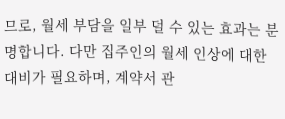므로, 월세 부담을 일부 덜 수 있는 효과는 분명합니다. 다만 집주인의 월세 인상에 대한 대비가 필요하며, 계약서 관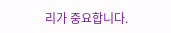리가 중요합니다.